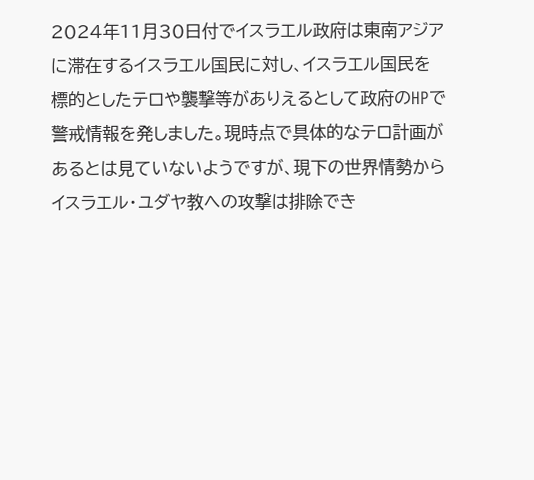2024年11月30日付でイスラエル政府は東南アジアに滞在するイスラエル国民に対し、イスラエル国民を標的としたテロや襲撃等がありえるとして政府のHPで警戒情報を発しました。現時点で具体的なテロ計画があるとは見ていないようですが、現下の世界情勢からイスラエル・ユダヤ教への攻撃は排除でき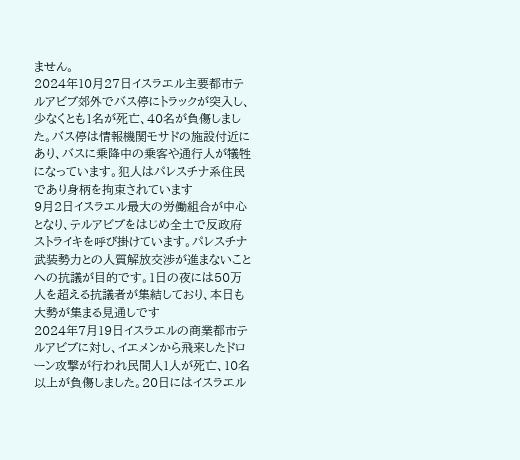ません。
2024年10月27日イスラエル主要都市テルアビブ郊外でバス停にトラックが突入し、少なくとも1名が死亡、40名が負傷しました。バス停は情報機関モサドの施設付近にあり、バスに乗降中の乗客や通行人が犠牲になっています。犯人はパレスチナ系住民であり身柄を拘束されています
9月2日イスラエル最大の労働組合が中心となり、テルアビブをはじめ全土で反政府ストライキを呼び掛けています。パレスチナ武装勢力との人質解放交渉が進まないことへの抗議が目的です。1日の夜には50万人を超える抗議者が集結しており、本日も大勢が集まる見通しです
2024年7月19日イスラエルの商業都市テルアビブに対し、イエメンから飛来したドローン攻撃が行われ民間人1人が死亡、10名以上が負傷しました。20日にはイスラエル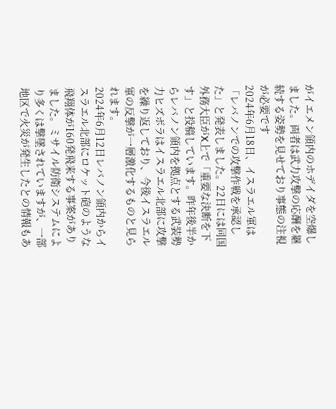がイエメン領内のホデイダを空爆しました。両者は武力攻撃の応酬を継続する姿勢を見せており事態の注視が必要です
2024年6月18日、イスラエル軍は「レバノンでの攻撃作戦を承認した」と発表しました。22日には同国外務大臣がX上で「重要な決断を下す」と投稿しています。昨年後半からレバノン領内を拠点とする武装勢力ヒズボラはイスラエル北部に攻撃を繰り返しており、今後イスラエル軍の反撃が一層激化するものと見られます。
2024年6月12日レバノン領内からイスラエル北部にロケット砲のような飛翔体が160発飛来する事案がありました。ミサイル防衛システムにより多くは撃墜されていますが、一部地区で火災が発生したとの情報もあ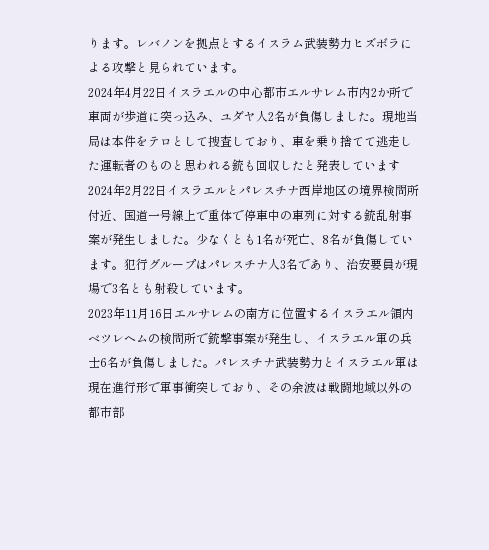ります。レバノンを拠点とするイスラム武装勢力ヒズボラによる攻撃と見られています。
2024年4月22日イスラエルの中心都市エルサレム市内2か所で車両が歩道に突っ込み、ユダヤ人2名が負傷しました。現地当局は本件をテロとして捜査しており、車を乗り捨てて逃走した運転者のものと思われる銃も回収したと発表しています
2024年2月22日イスラエルとパレスチナ西岸地区の境界検問所付近、国道一号線上で重体で停車中の車列に対する銃乱射事案が発生しました。少なくとも1名が死亡、8名が負傷しています。犯行グループはパレスチナ人3名であり、治安要員が現場で3名とも射殺しています。
2023年11月16日エルサレムの南方に位置するイスラエル領内ベツレヘムの検問所で銃撃事案が発生し、イスラエル軍の兵士6名が負傷しました。パレスチナ武装勢力とイスラエル軍は現在進行形で軍事衝突しており、その余波は戦闘地域以外の都市部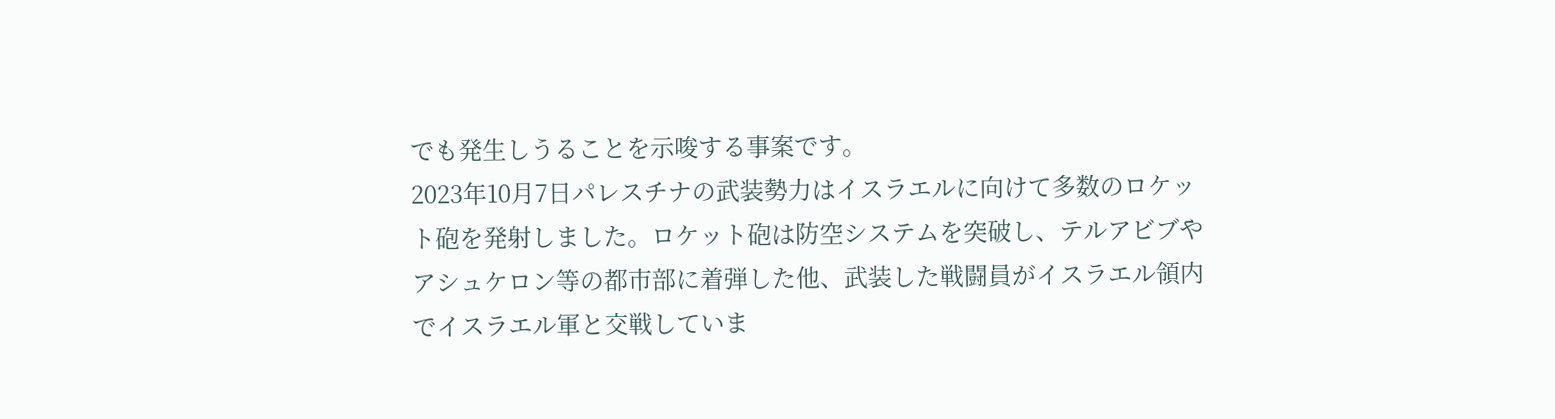でも発生しうることを示唆する事案です。
2023年10月7日パレスチナの武装勢力はイスラエルに向けて多数のロケット砲を発射しました。ロケット砲は防空システムを突破し、テルアビブやアシュケロン等の都市部に着弾した他、武装した戦闘員がイスラエル領内でイスラエル軍と交戦していま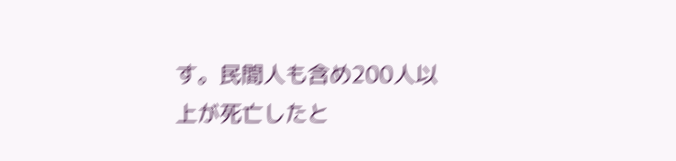す。民間人も含め200人以上が死亡したと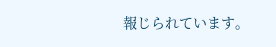報じられています。